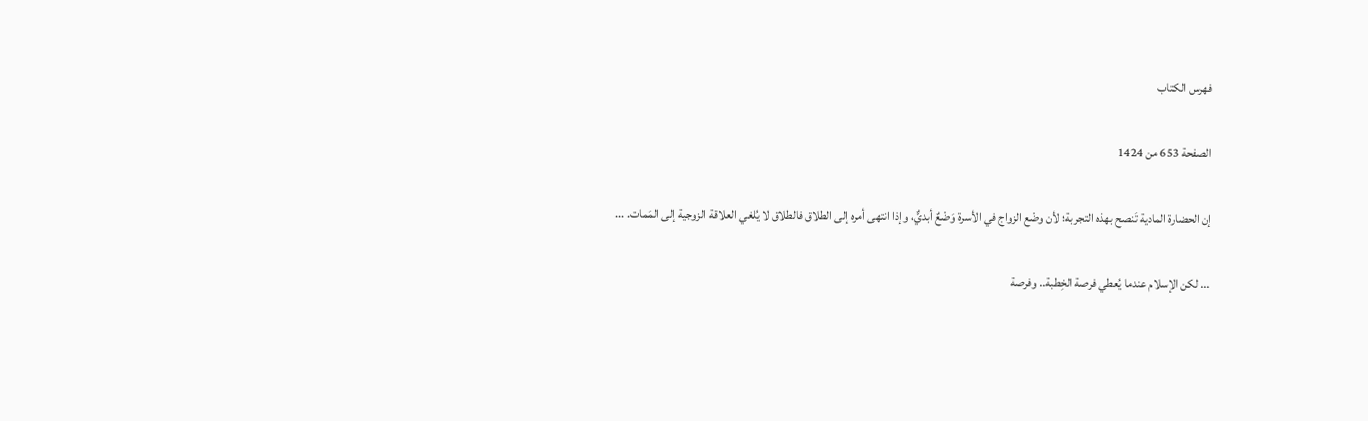فهرس الكتاب

الصفحة 653 من 1424

إن الحضارة المادية تَنصح بهذه التجربة؛ لأن وضْع الزواج في الأسرة وَضْعٌ أبديٌّ، وإذا انتهى أمره إلى الطلاق فالطلاق لا يُلغي العلاقة الزوجية إلى المَمات. ...

... لكن الإسلام عندما يُعطي فرصة الخِطبة.. وفرصة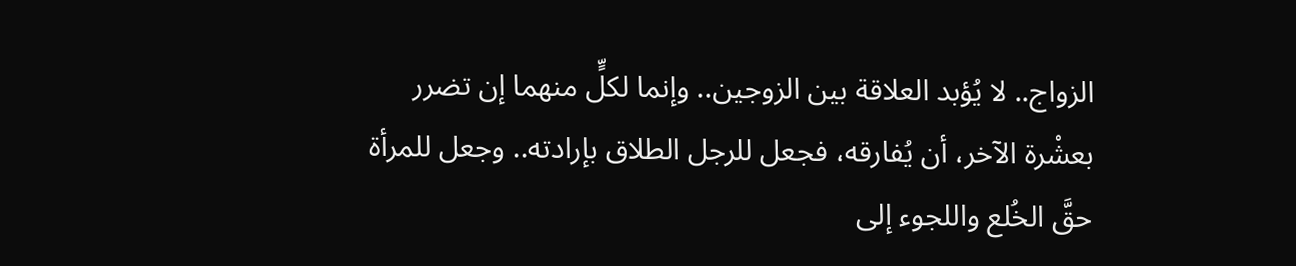الزواج.. لا يُؤبد العلاقة بين الزوجين.. وإنما لكلٍّ منهما إن تضرر بعشْرة الآخر، أن يُفارقه، فجعل للرجل الطلاق بإرادته.. وجعل للمرأة حقَّ الخُلع واللجوء إلى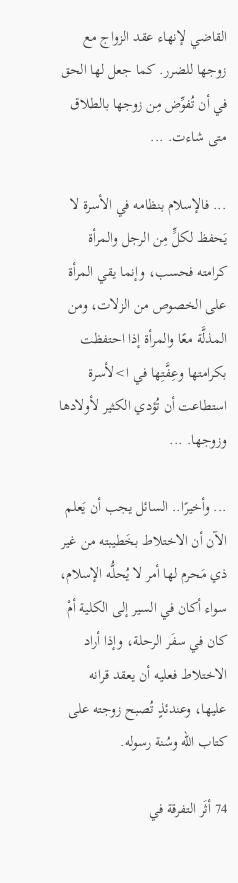القاضي لإنهاء عقد الزواج مع زوجها للضرر. كما جعل لها الحق في أن تُفوِّض مِن زوجها بالطلاق متى شاءت. ...

... فالإسلام بنظامه في الأسرة لا يَحفظ لكلٍّ مِن الرجل والمرأة كرامته فحسب، وإنما يقي المرأة على الخصوص من الزلات، ومن المذلَّة معًا والمرأة إذا احتفظت بكرامتها وعِفَّتِها في ا>لأسرة استطاعت أن تُؤدي الكثير لأولادها وزوجها. ...

... وأخيرًا.. السائل يجب أن يَعلم الآن أن الاختلاط بخَطيبته من غير ذي مَحرم لها أمر لا يُحلُّه الإسلام، سواء أكان في السير إلى الكلية أمْ كان في سفَر الرحلة، وإذا أراد الاختلاط فعليه أن يعقد قرانه عليها، وعندئذٍ تُصبح زوجته على كتاب الله وسُنة رسوله.

74 أثَر التفرقة في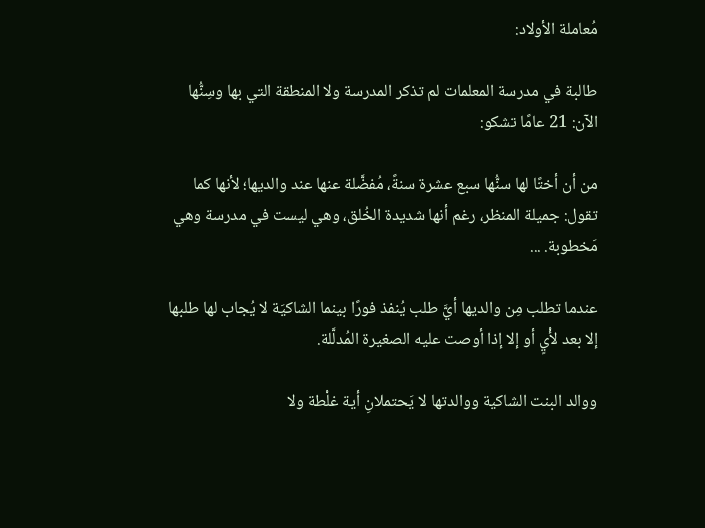مُعاملة الأولاد:

طالبة في مدرسة المعلمات لم تذكر المدرسة ولا المنطقة التي بها وسِنُّها الآن: 21 عامًا تشكو:

من أن أختًا لها سنُّها سبع عشرة سنةً، مُفضَّلة عنها عند والديها؛ لأنها كما تقول: جميلة المنظر، رغم أنها شديدة الخُلق، وهي ليست في مدرسة وهي مَخطوبة. ...

عندما تطلب مِن والديها أيَّ طلب يُنفذ فورًا بينما الشاكيَة لا يُجاب لها طلبها إلا بعد لأْيٍ أو إلا إذا أوصت عليه الصغيرة المُدلَّلة.

ووالد البنت الشاكية ووالدتها لا يَحتملانِ أية غلْطة ولا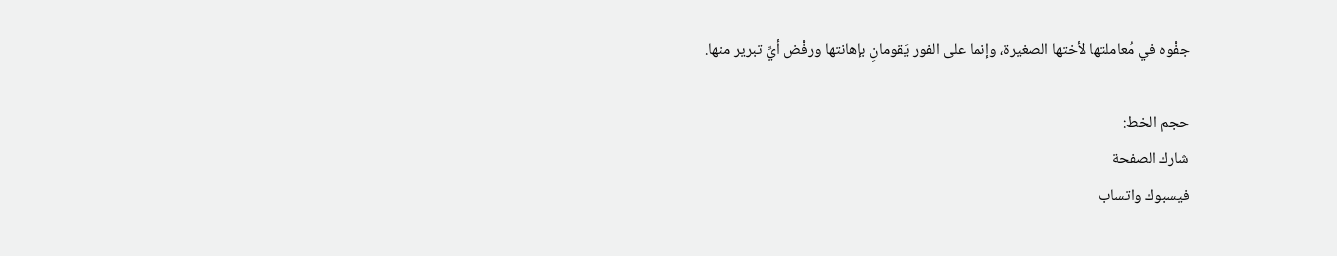جفْوه في مُعاملتها لأختها الصغيرة، وإنما على الفور يَقومانِ بإهانتها ورفْض أيِّ تبرير منها.

حجم الخط:
شارك الصفحة
فيسبوك واتساب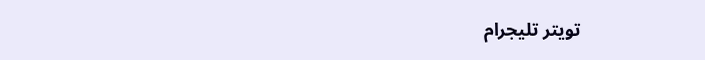تويتر تليجرام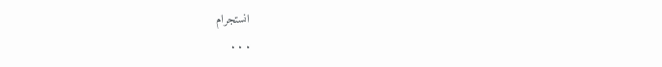انستجرام
. . .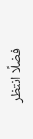فضلًا انتظر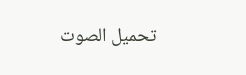تحميل الصوت